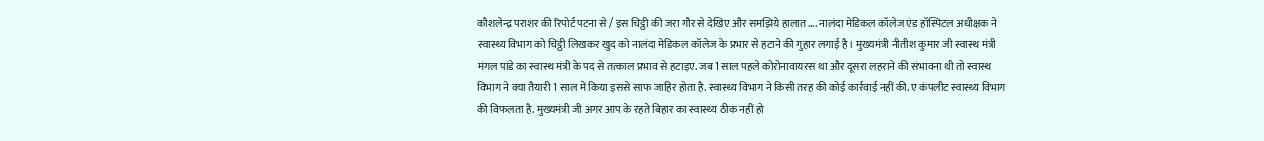कौशलेन्द्र पराशर की रिपोर्ट पटना से / इस चिट्ठी की जरा गौर से देखिए और समझिये हालात …. नालंदा मेडिकल कॉलेज एंड हॉस्पिटल अधीक्षक ने स्वास्थ्य विभाग को चिट्ठी लिखकर खुद को नालंदा मेडिकल कॉलेज के प्रभार से हटाने की गुहार लगाई है। मुख्यमंत्री नीतीश कुमार जी स्वास्थ मंत्री मंगल पांडे का स्वास्थ मंत्री के पद से तत्काल प्रभाव से हटाइए. जब 1 साल पहले कोरोनावायरस था और दूसरा लहराने की संभावना थी तो स्वास्थ विभाग ने क्या तैयारी 1 साल में किया इससे साफ जाहिर होता है. स्वास्थ्य विभाग ने किसी तरह की कोई कार्रवाई नहीं की. ए कंपलीट स्वास्थ्य विभाग की विफलता है. मुख्यमंत्री जी अगर आप के रहते बिहार का स्वास्थ्य ठीक नहीं हो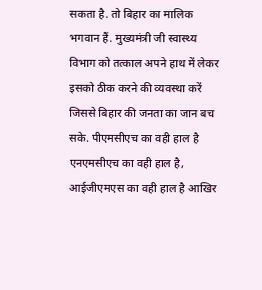सकता है. तो बिहार का मालिक भगवान हैं. मुख्यमंत्री जी स्वास्थ्य विभाग को तत्काल अपने हाथ में लेकर इसको ठीक करने की व्यवस्था करें जिससे बिहार की जनता का जान बच सके. पीएमसीएच का वही हाल है एनएमसीएच का वही हाल है, आईजीएमएस का वही हाल है आखिर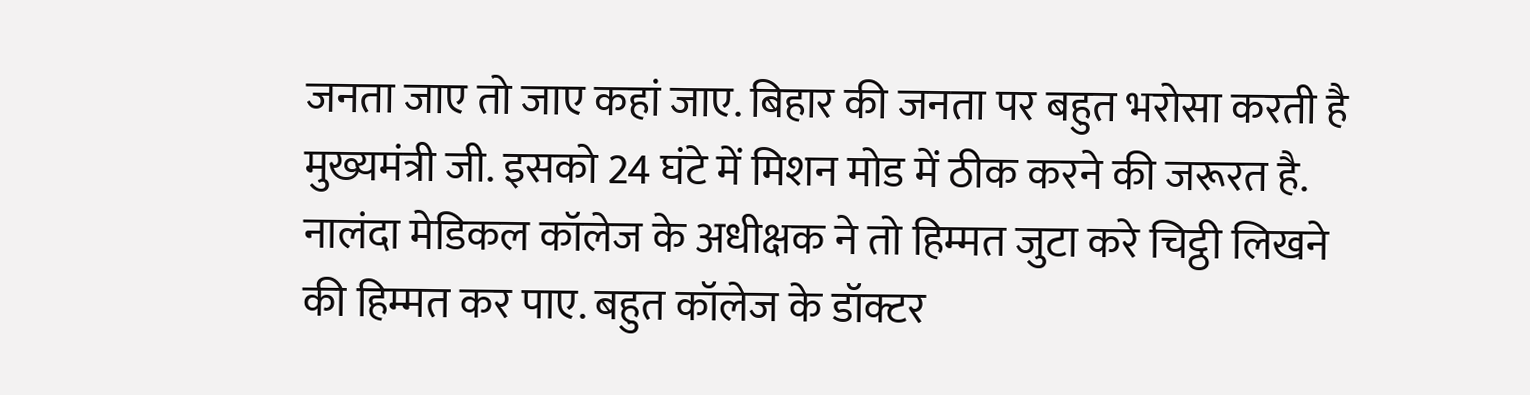जनता जाए तो जाए कहां जाए. बिहार की जनता पर बहुत भरोसा करती है मुख्यमंत्री जी. इसको 24 घंटे में मिशन मोड में ठीक करने की जरूरत है. नालंदा मेडिकल कॉलेज के अधीक्षक ने तो हिम्मत जुटा करे चिट्ठी लिखने की हिम्मत कर पाए. बहुत कॉलेज के डॉक्टर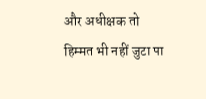और अधीक्षक तो हिम्मत भी नहीं जुटा पा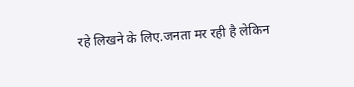रहे लिखने के लिए.जनता मर रही है लेकिन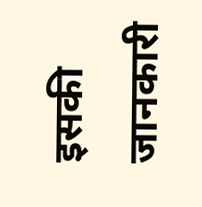इसकी जानकारी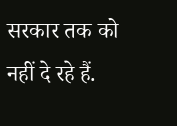सरकार तक को नहीं दे रहे हैं.